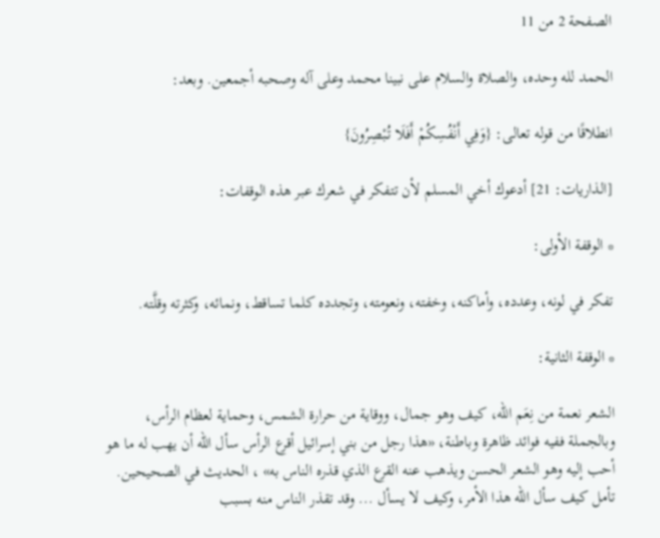الصفحة 2 من 11

الحمد لله وحده، والصلاة والسلام على نبينا محمد وعلى آله وصحبه أجمعين. وبعد:

انطلاقًا من قوله تعالى: {وَفِي أَنْفُسِكُمْ أَفَلَا تُبْصِرُونَ}

[الذاريات: 21] أدعوك أخي المسلم لأن تتفكر في شعرك عبر هذه الوقفات:

* الوقفة الأولى:

تفكر في لونه، وعدده، وأماكنه، وخفته، ونعومته، وتجدده كلما تساقط، ونمائه، وكثرته وقلَّته.

* الوقفة الثانية:

الشعر نعمة من نِعَم الله، كيف وهو جمال، ووقاية من حرارة الشمس، وحماية لعظام الرأس، وبالجملة ففيه فوائد ظاهرة وباطنة، «هذا رجل من بني إسرائيل أقرع الرأس سأل الله أن يهب له ما هو أحب إليه وهو الشعر الحسن ويذهب عنه القرع الذي قذره الناس به» ، الحديث في الصحيحين. تأمل كيف سأل الله هذا الأمر، وكيف لا يسأل ... وقد تقذر الناس منه بسبب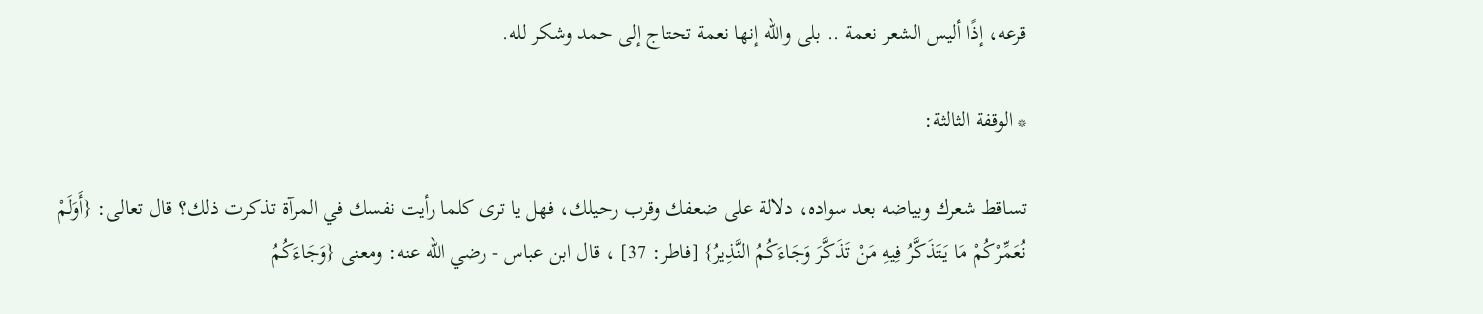قرعه، إذًا أليس الشعر نعمة .. بلى والله إنها نعمة تحتاج إلى حمد وشكر لله.

* الوقفة الثالثة:

تساقط شعرك وبياضه بعد سواده، دلالة على ضعفك وقرب رحيلك، فهل يا ترى كلما رأيت نفسك في المرآة تذكرت ذلك؟ قال تعالى: {أَوَلَمْ نُعَمِّرْكُمْ مَا يَتَذَكَّرُ فِيهِ مَنْ تَذَكَّرَ وَجَاءَكُمُ النَّذِيرُ} [فاطر: 37] ، قال ابن عباس - رضي الله عنه: ومعنى {وَجَاءَكُمُ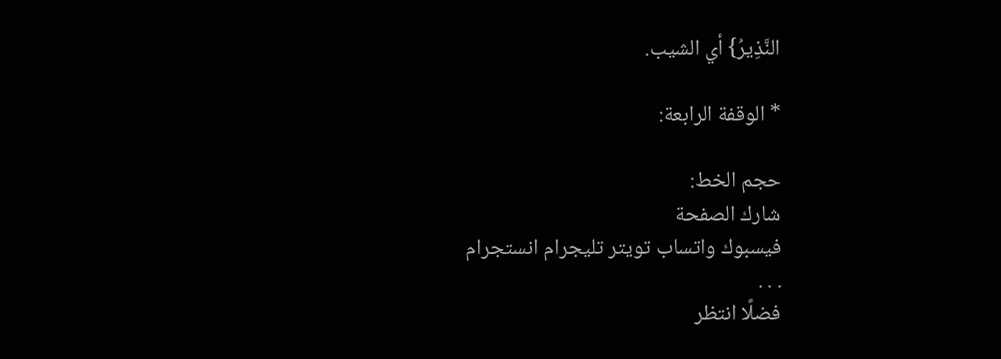النَّذِيرُ} أي الشيب.

* الوقفة الرابعة:

حجم الخط:
شارك الصفحة
فيسبوك واتساب تويتر تليجرام انستجرام
. . .
فضلًا انتظر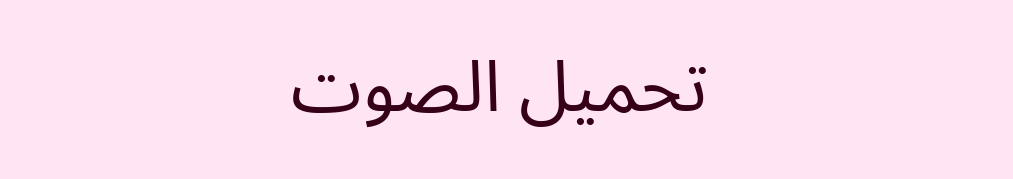تحميل الصوت